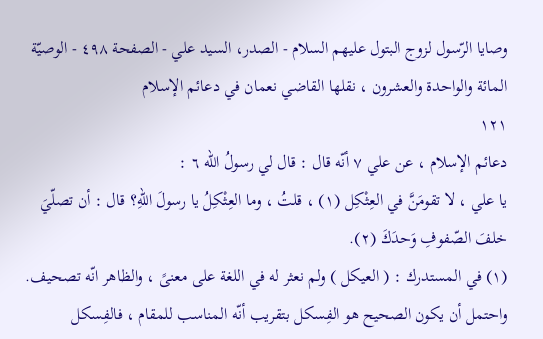وصايا الرّسول لزوج البتول عليهم السلام - الصدر، السيد علي - الصفحة ٤٩٨ - الوصيّة المائة والواحدة والعشرون ، نقلها القاضي نعمان في دعائم الإسلام
١٢١
دعائم الإسلام ، عن علي ٧ أنّه قال : قال لي رسولُ الله ٦ :
يا علي ، لا تقومَنَّ في العِثْكِل (١) ، قلتُ ، وما العِثْكِلُ يا رسولَ اللّهِ؟ قال : أن تصلّيَ خلفَ الصّفوفِ وَحدَكَ (٢).
(١) في المستدرك : ( العيكل ) ولم نعثر له في اللغة على معنىً ، والظاهر انّه تصحيف.
واحتمل أن يكون الصحيح هو الفِسكل بتقريب أنّه المناسب للمقام ، فالفِسكل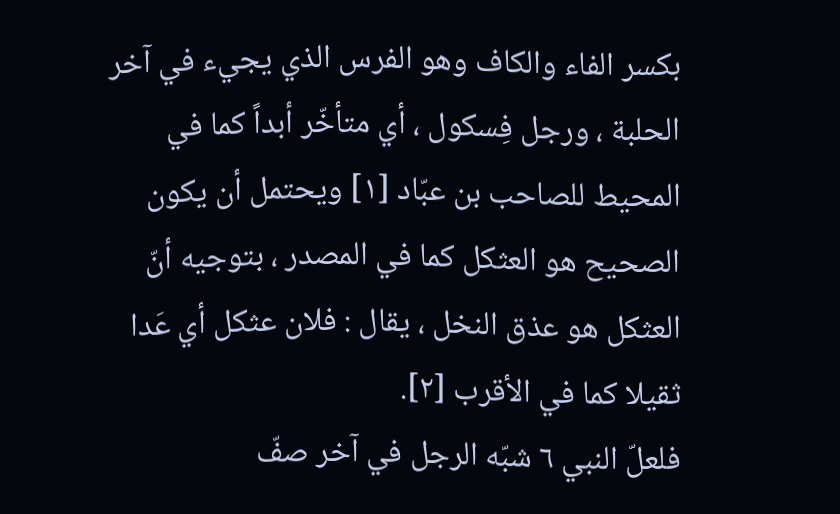بكسر الفاء والكاف وهو الفرس الذي يجيء في آخر الحلبة ، ورجل فِسكول ، أي متأخّر أبداً كما في المحيط للصاحب بن عبّاد [١] ويحتمل أن يكون الصحيح هو العثكل كما في المصدر ، بتوجيه أنّ العثكل هو عذق النخل ، يقال : فلان عثكل أي عَدا ثقيلا كما في الأقرب [٢].
فلعلّ النبي ٦ شبّه الرجل في آخر صفّ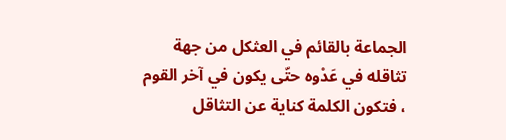الجماعة بالقائم في العثكل من جهة تثاقله في عَدْوه حتّى يكون في آخر القوم ، فتكون الكلمة كناية عن التثاقل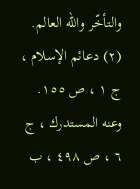والتأخّر والله العالم.
(٢) دعائم الإسلام ، ج ١ ، ص ١٥٥. وعنه المستدرك ، ج ٦ ، ص ٤٩٨ ، ب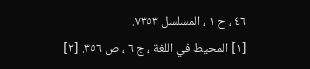٤٦ ، ح ١ ، المسلسل ٧٣٥٣.
[١] المحيط في اللغة ، ج ٦ ، ص ٣٥٦. [٢]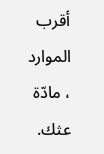أقرب الموارد ، مادّة عثك.